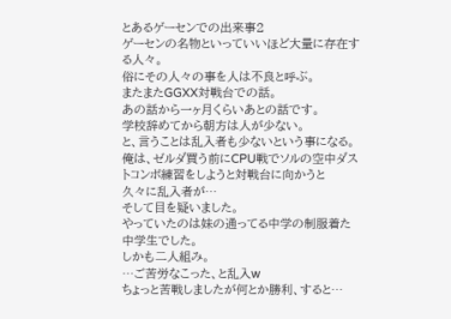とあるゲーセンでの出来事2
ゲーセンの名物といっていいほど大量に存在する人々。
俗にその人々の事を人は不良と呼ぶ。
またまたGGXX対戦台での話。
あの話から一ヶ月くらいあとの話です。
学校辞めてから朝方は人が少ない。
と、言うことは乱入者も少ないという事になる。
俺は、ゼルダ買う前にCPU戦でソルの空中ダストコンボ練習をしようと対戦台に向かうと
久々に乱入者が…
そして目を疑いました。
やっていたのは妹の通ってる中学の制服着た中学生でした。
しかも二人組み。
…ご苦労なこった、と乱入w
ちょっと苦戦しましたが何とか勝利、すると…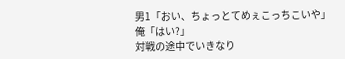男1「おい、ちょっとてめぇこっちこいや」
俺「はい?」
対戦の途中でいきなり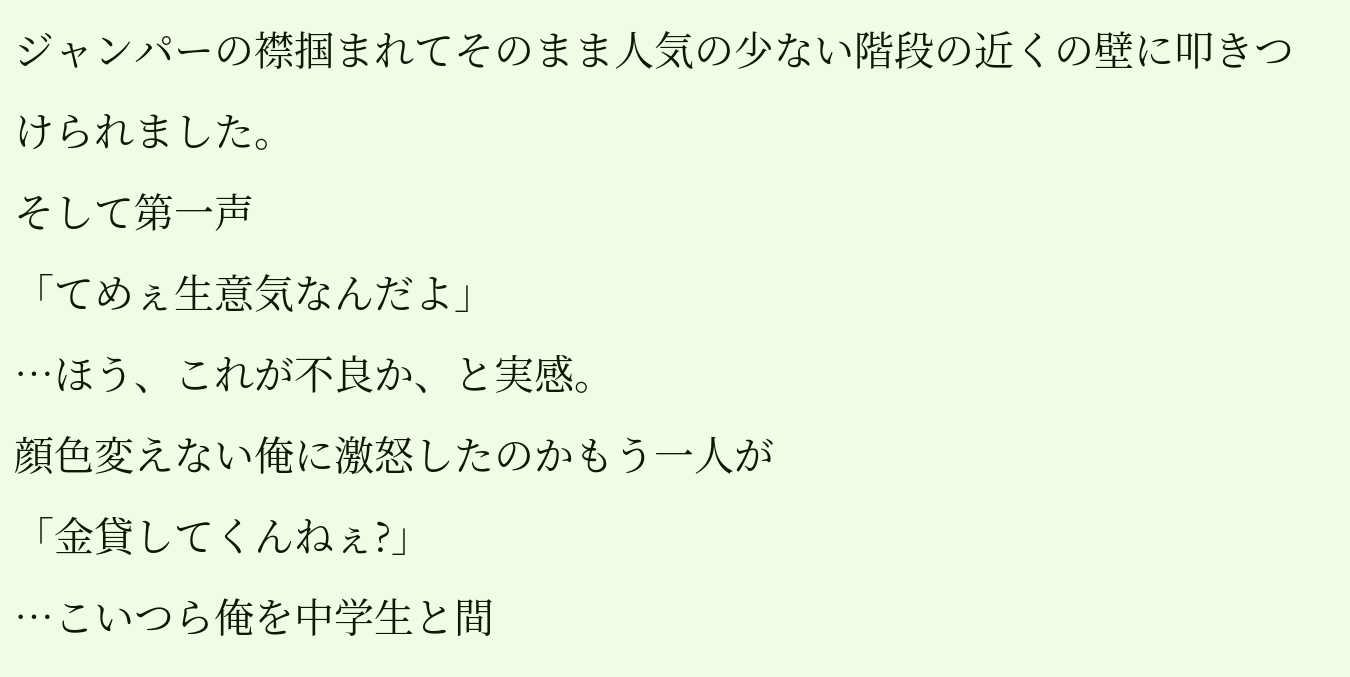ジャンパーの襟掴まれてそのまま人気の少ない階段の近くの壁に叩きつけられました。
そして第一声
「てめぇ生意気なんだよ」
…ほう、これが不良か、と実感。
顔色変えない俺に激怒したのかもう一人が
「金貸してくんねぇ?」
…こいつら俺を中学生と間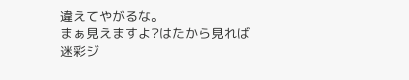違えてやがるな。
まぁ見えますよ?はたから見れば
迷彩ジ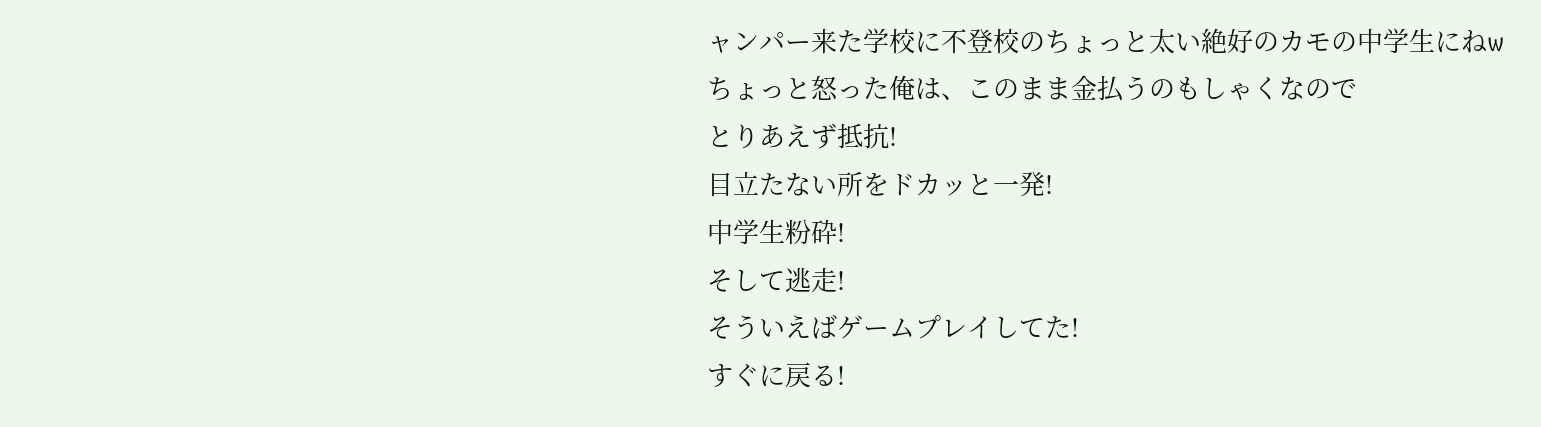ャンパー来た学校に不登校のちょっと太い絶好のカモの中学生にねw
ちょっと怒った俺は、このまま金払うのもしゃくなので
とりあえず抵抗!
目立たない所をドカッと一発!
中学生粉砕!
そして逃走!
そういえばゲームプレイしてた!
すぐに戻る!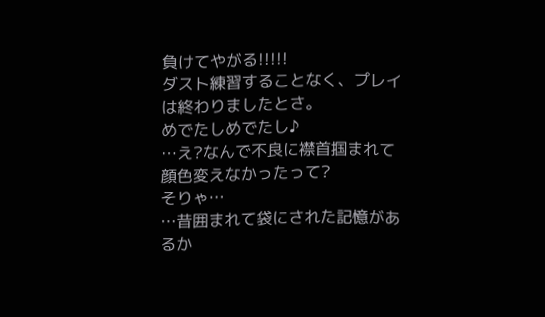負けてやがる!!!!!
ダスト練習することなく、プレイは終わりましたとさ。
めでたしめでたし♪
…え?なんで不良に襟首掴まれて顔色変えなかったって?
そりゃ…
…昔囲まれて袋にされた記憶があるか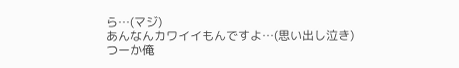ら…(マジ)
あんなんカワイイもんですよ…(思い出し泣き)
つーか俺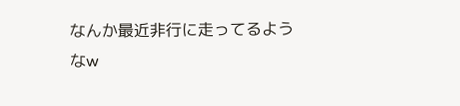なんか最近非行に走ってるようなw